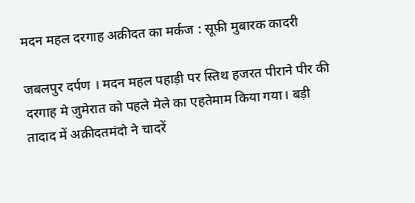मदन महल दरगाह अक़ीदत का मर्कज : सूफ़ी मुबारक कादरी

जबलपुर दर्पण । मदन महल पहाड़ी पर स्तिथ हजरत पीराने पीर की दरगाह मे जुमेरात को पहले मेले का एहतेमाम किया गया। बड़ी तादाद में अक़ीदतमंदो ने चादरें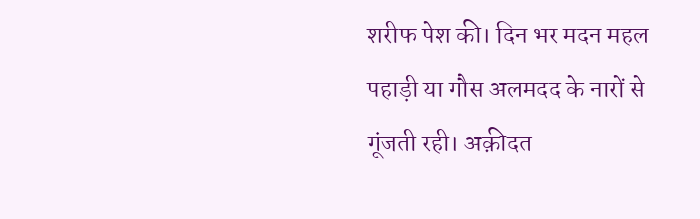शरीफ पेश की। दिन भर मदन महल पहाड़ी या गौस अलमदद के नारों से गूंजती रही। अक़ीदत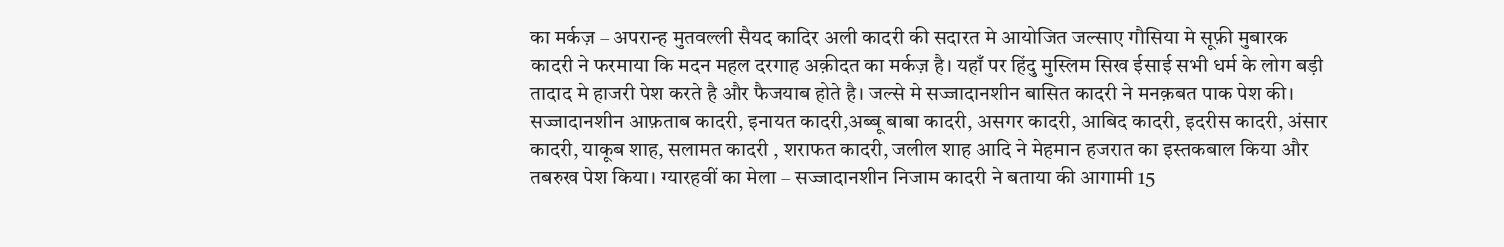का मर्कज़ – अपरान्ह मुतवल्ली सैयद कादिर अली कादरी की सदारत मे आयोजित जल्साए गौसिया मे सूफ़ी मुबारक कादरी ने फरमाया कि मदन महल दरगाह अक़ीदत का मर्कज़ है। यहाँ पर हिंदु मुस्लिम सिख ईसाई सभी धर्म के लोग बड़ी तादाद मे हाजरी पेश करते है और फैजयाब होते है। जल्से मे सज्जादानशीन बासित कादरी ने मनक़बत पाक पेश की। सज्जादानशीन आफ़ताब कादरी, इनायत कादरी,अब्बू बाबा कादरी, असगर कादरी, आबिद कादरी, इदरीस कादरी, अंसार कादरी, याकूब शाह, सलामत कादरी , शराफत कादरी, जलील शाह आदि ने मेहमान हजरात का इस्तकबाल किया और तबरुख पेश किया। ग्यारहवीं का मेला – सज्जादानशीन निजाम कादरी ने बताया की आगामी 15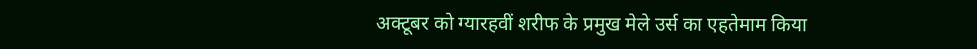अक्टूबर को ग्यारहवीं शरीफ के प्रमुख मेले उर्स का एहतेमाम किया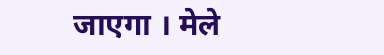जाएगा । मेले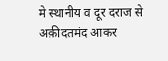मे स्थानीय व दूर दराज से अक़ीदतमंद आकर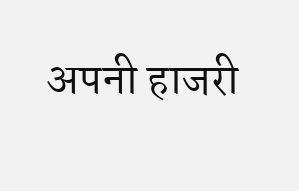अपनी हाजरी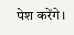पेश करेंगे।